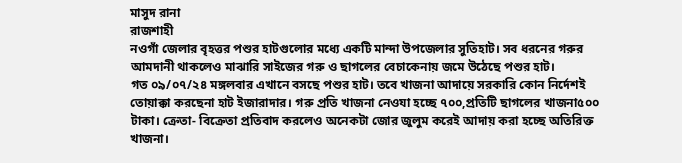মাসুদ রানা
রাজশাহী
নওগাঁ জেলার বৃহত্তর পশুর হাটগুলোর মধ্যে একটি মান্দা উপজেলার সুতিহাট। সব ধরনের গরুর আমদানী থাকলেও মাঝারি সাইজের গরু ও ছাগলের বেচাকেনায় জমে উঠেছে পশুর হাট।
গত ০৯/০৭/২৪ মঙ্গলবার এখানে বসছে পশুর হাট। তবে খাজনা আদায়ে সরকারি কোন নির্দেশই তোয়াক্কা করছেনা হাট ইজারাদার। গরু প্রতি খাজনা নেওযা হচ্ছে ৭০০,প্রতিটি ছাগলের খাজনা৫০০ টাকা। ক্রেতা- বিক্রেতা প্রতিবাদ করলেও অনেকটা জোর জুলুম করেই আদায় করা হচ্ছে অতিরিক্ত খাজনা।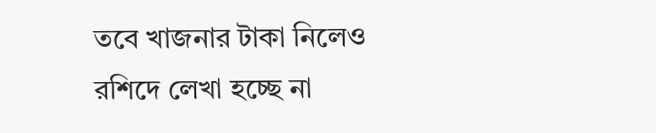তবে খাজনার টাকা নিলেও রশিদে লেখা হচ্ছে না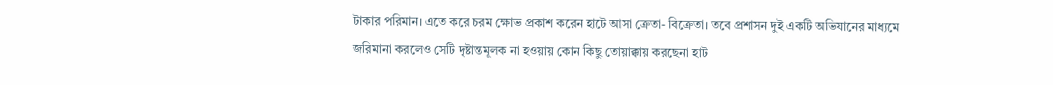টাকার পরিমান। এতে করে চরম ক্ষোভ প্রকাশ করেন হাটে আসা ক্রেতা- বিক্রেতা। তবে প্রশাসন দুই একটি অভিযানের মাধ্যমে জরিমানা করলেও সেটি দৃষ্টান্তমূলক না হওয়ায় কোন কিছু তোয়াক্কায় করছেনা হাট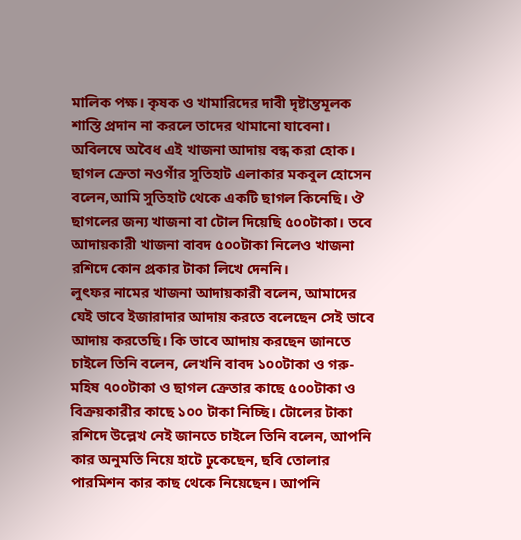মালিক পক্ষ। কৃষক ও খামারিদের দাবী দৃষ্টান্তমূলক শাস্তি প্রদান না করলে তাদের থামানো যাবেনা। অবিলম্বে অবৈধ এই খাজনা আদায় বন্ধ করা হোক।
ছাগল ক্রেতা নওগাঁর সুতিহাট এলাকার মকবুল হোসেন বলেন,আমি সুতিহাট থেকে একটি ছাগল কিনেছি। ঔ ছাগলের জন্য খাজনা বা টোল দিয়েছি ৫০০টাকা। তবে আদায়কারী খাজনা বাবদ ৫০০টাকা নিলেও খাজনা রশিদে কোন প্রকার টাকা লিখে দেননি।
লুৎফর নামের খাজনা আদায়কারী বলেন, আমাদের যেই ভাবে ইজারাদার আদায় করতে বলেছেন সেই ভাবে আদায় করতেছি। কি ভাবে আদায় করছেন জানতে চাইলে তিনি বলেন, লেখনি বাবদ ১০০টাকা ও গরু-মহিষ ৭০০টাকা ও ছাগল ক্রেতার কাছে ৫০০টাকা ও বিক্রয়কারীর কাছে ১০০ টাকা নিচ্ছি। টোলের টাকা রশিদে উল্লেখ নেই জানতে চাইলে তিনি বলেন, আপনি কার অনুমতি নিয়ে হাটে ঢুকেছেন, ছবি তোলার পারমিশন কার কাছ থেকে নিয়েছেন। আপনি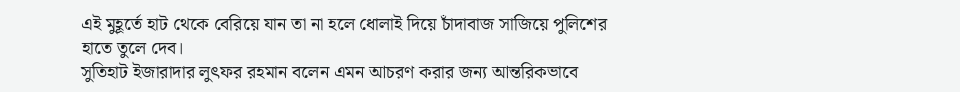এই মুহূর্তে হাট থেকে বেরিয়ে যান তা না হলে ধোলাই দিয়ে চাঁদাবাজ সাজিয়ে পুলিশের হাতে তুলে দেব।
সুতিহাট ইজারাদার লুৎফর রহমান বলেন এমন আচরণ করার জন্য আন্তরিকভাবে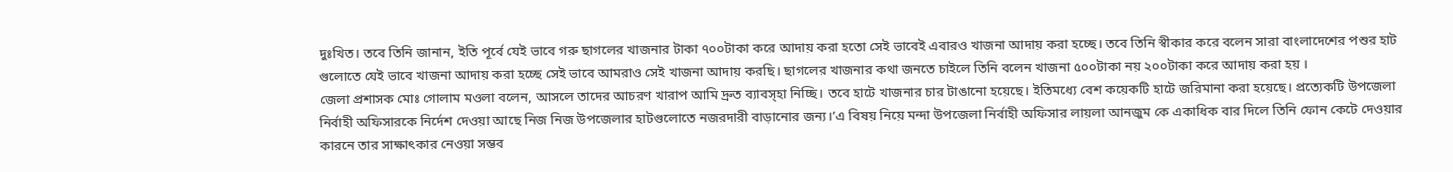দুঃখিত। তবে তিনি জানান, ইতি পূর্বে যেই ভাবে গরু ছাগলের খাজনার টাকা ৭০০টাকা করে আদায় করা হতো সেই ভাবেই এবারও খাজনা আদায় করা হচ্ছে। তবে তিনি স্বীকার করে বলেন সারা বাংলাদেশের পশুর হাট গুলোতে যেই ভাবে খাজনা আদায় করা হচ্ছে সেই ভাবে আমরাও সেই খাজনা আদায় করছি। ছাগলের খাজনার কথা জনতে চাইলে তিনি বলেন খাজনা ৫০০টাকা নয় ২০০টাকা করে আদায় করা হয় ।
জেলা প্রশাসক মোঃ গোলাম মওলা বলেন, আসলে তাদের আচরণ খারাপ আমি দ্রুত ব্যাবস্হা নিচ্ছি। তবে হাটে খাজনার চার টাঙানো হয়েছে। ইতিমধ্যে বেশ কয়েকটি হাটে জরিমানা করা হয়েছে। প্রত্যেকটি উপজেলা নির্বাহী অফিসারকে নির্দেশ দেওয়া আছে নিজ নিজ উপজেলার হাটগুলোতে নজরদারী বাড়ানোর জন্য।’এ বিষয় নিয়ে মন্দা উপজেলা নির্বাহী অফিসার লায়লা আনজুম কে একাধিক বার দিলে তিনি ফোন কেটে দেওয়ার কারনে তার সাক্ষাৎকার নেওয়া সম্ভব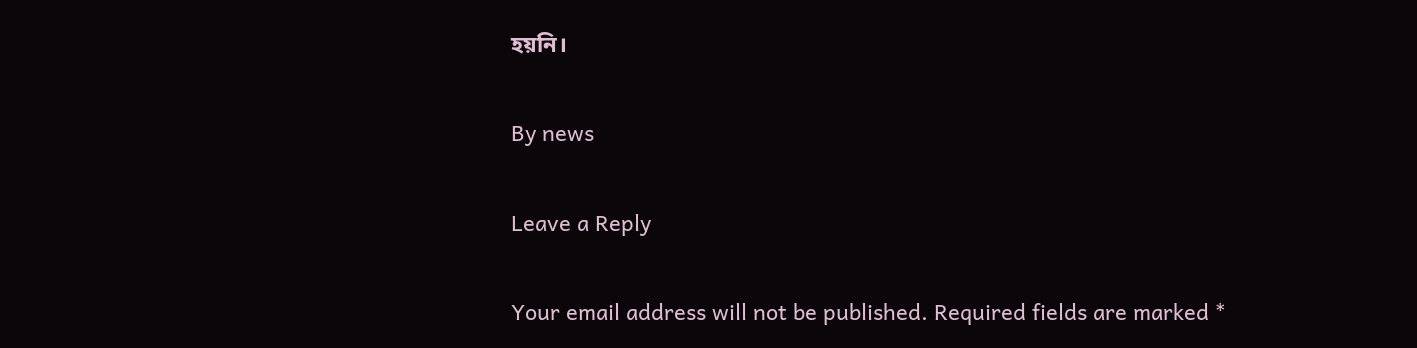হয়নি।

By news

Leave a Reply

Your email address will not be published. Required fields are marked *